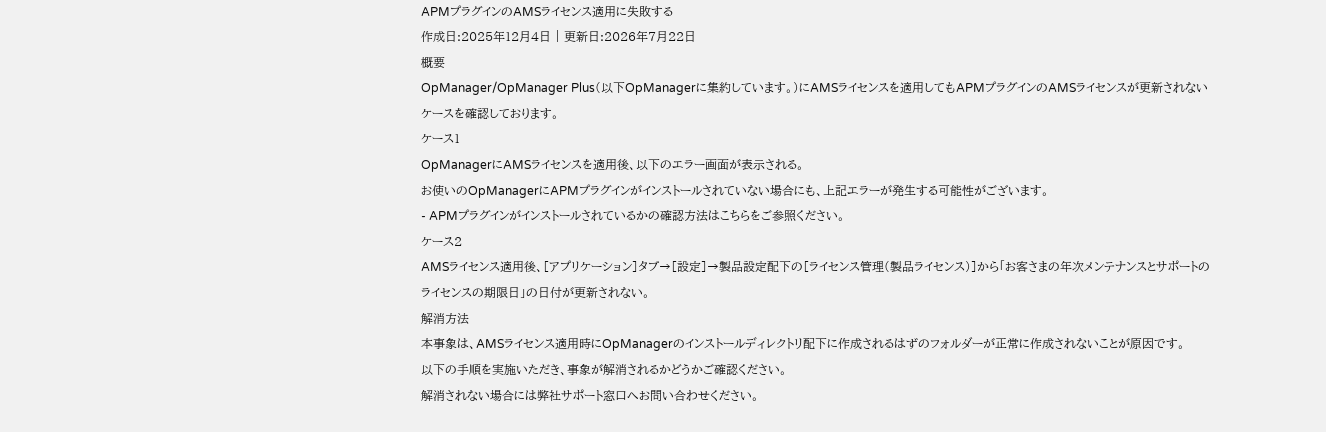APMプラグインのAMSライセンス適用に失敗する
作成日:2025年12月4日 | 更新日:2026年7月22日
概要
OpManager/OpManager Plus(以下OpManagerに集約しています。)にAMSライセンスを適用してもAPMプラグインのAMSライセンスが更新されないケースを確認しております。
ケース1
OpManagerにAMSライセンスを適用後、以下のエラー画面が表示される。
お使いのOpManagerにAPMプラグインがインストールされていない場合にも、上記エラーが発生する可能性がございます。
- APMプラグインがインストールされているかの確認方法はこちらをご参照ください。
ケース2
AMSライセンス適用後、[アプリケーション]タブ→[設定]→製品設定配下の[ライセンス管理(製品ライセンス)]から「お客さまの年次メンテナンスとサポートのライセンスの期限日」の日付が更新されない。
解消方法
本事象は、AMSライセンス適用時にOpManagerのインストールディレクトリ配下に作成されるはずのフォルダーが正常に作成されないことが原因です。
以下の手順を実施いただき、事象が解消されるかどうかご確認ください。
解消されない場合には弊社サポート窓口へお問い合わせください。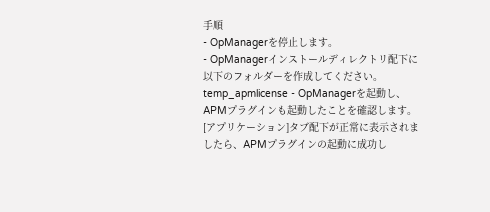手順
- OpManagerを停止します。
- OpManagerインストールディレクトリ配下に以下のフォルダーを作成してください。
temp_apmlicense - OpManagerを起動し、APMプラグインも起動したことを確認します。
[アプリケーション]タブ配下が正常に表示されましたら、APMプラグインの起動に成功し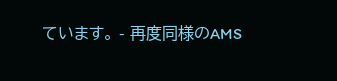ています。 - 再度同様のAMS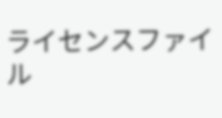ライセンスファイル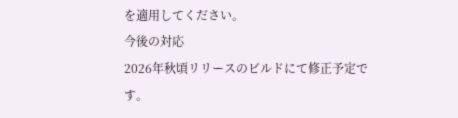を適用してください。
今後の対応
2026年秋頃リリースのビルドにて修正予定です。